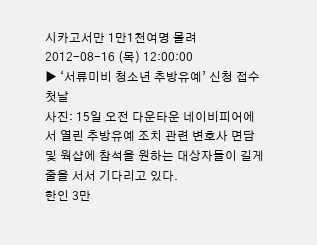시카고서만 1만1천여명 몰려
2012-08-16 (목) 12:00:00
▶ ‘서류미비 청소년 추방유예’ 신청 접수 첫날
사진: 15일 오전 다운타운 네이비피어에서 열린 추방유예 조치 관련 변호사 면담 및 웍샵에 참석을 원하는 대상자들이 길게 줄을 서서 기다리고 있다.
한인 3만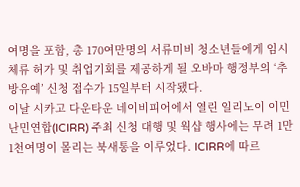여명을 포함, 총 170여만명의 서류미비 청소년들에게 임시 체류 허가 및 취업기회를 제공하게 될 오바마 행정부의 ‘추방유예’ 신청 접수가 15일부터 시작됐다.
이날 시카고 다운타운 네이비피어에서 열린 일리노이 이민난민연합(ICIRR) 주최 신청 대행 및 웍샵 행사에는 무려 1만1천여명이 몰리는 북새통을 이루었다. ICIRR에 따르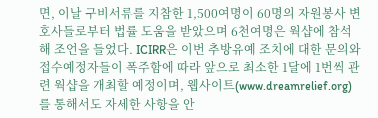면, 이날 구비서류를 지참한 1,500여명이 60명의 자원봉사 변호사들로부터 법률 도움을 받았으며 6천여명은 웍샵에 참석해 조언을 들었다. ICIRR은 이번 추방유예 조치에 대한 문의와 접수예정자들이 폭주함에 따라 앞으로 최소한 1달에 1번씩 관련 웍샵을 개최할 예정이며, 웹사이트(www.dreamrelief.org)를 통해서도 자세한 사항을 안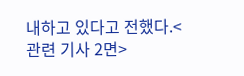내하고 있다고 전했다.<관련 기사 2면>